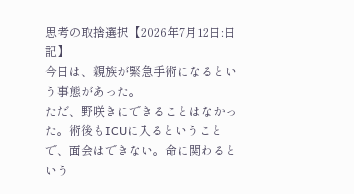思考の取捨選択【2026年7月12日:日記】
今日は、親族が緊急手術になるという事態があった。
ただ、野咲きにできることはなかった。術後もICUに入るということで、面会はできない。命に関わるという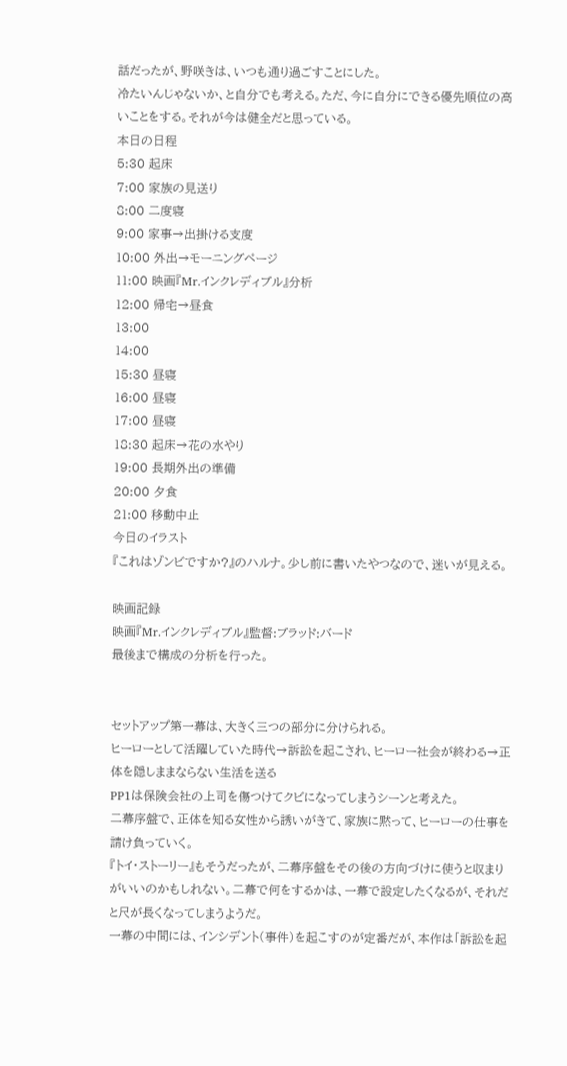話だったが、野咲きは、いつも通り過ごすことにした。
冷たいんじゃないか、と自分でも考える。ただ、今に自分にできる優先順位の高いことをする。それが今は健全だと思っている。
本日の日程
5:30 起床
7:00 家族の見送り
8:00 二度寝
9:00 家事→出掛ける支度
10:00 外出→モーニングページ
11:00 映画『Mr.インクレディブル』分析
12:00 帰宅→昼食
13:00
14:00
15:30 昼寝
16:00 昼寝
17:00 昼寝
18:30 起床→花の水やり
19:00 長期外出の準備
20:00 夕食
21:00 移動中止
今日のイラスト
『これはゾンビですか?』のハルナ。少し前に書いたやつなので、迷いが見える。

映画記録
映画『Mr.インクレディブル』監督:ブラッド:バード
最後まで構成の分析を行った。


セットアップ第一幕は、大きく三つの部分に分けられる。
ヒーローとして活躍していた時代→訴訟を起こされ、ヒーロー社会が終わる→正体を隠しままならない生活を送る
PP1は保険会社の上司を傷つけてクビになってしまうシーンと考えた。
二幕序盤で、正体を知る女性から誘いがきて、家族に黙って、ヒーローの仕事を請け負っていく。
『トイ・ストーリー』もそうだったが、二幕序盤をその後の方向づけに使うと収まりがいいのかもしれない。二幕で何をするかは、一幕で設定したくなるが、それだと尺が長くなってしまうようだ。
一幕の中間には、インシデント(事件)を起こすのが定番だが、本作は「訴訟を起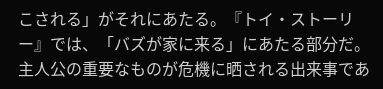こされる」がそれにあたる。『トイ・ストーリー』では、「バズが家に来る」にあたる部分だ。主人公の重要なものが危機に晒される出来事であ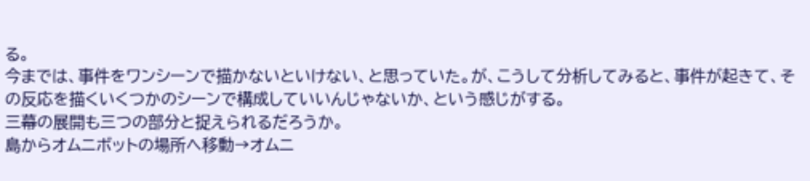る。
今までは、事件をワンシーンで描かないといけない、と思っていた。が、こうして分析してみると、事件が起きて、その反応を描くいくつかのシーンで構成していいんじゃないか、という感じがする。
三幕の展開も三つの部分と捉えられるだろうか。
島からオムニボットの場所へ移動→オムニ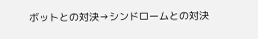ボットとの対決→シンドロームとの対決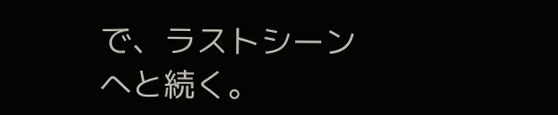で、ラストシーンへと続く。